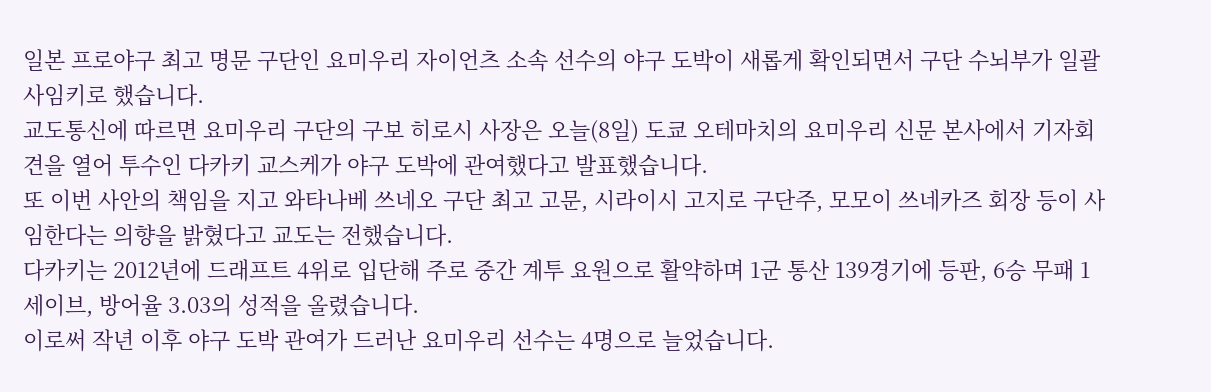일본 프로야구 최고 명문 구단인 요미우리 자이언츠 소속 선수의 야구 도박이 새롭게 확인되면서 구단 수뇌부가 일괄 사임키로 했습니다.
교도통신에 따르면 요미우리 구단의 구보 히로시 사장은 오늘(8일) 도쿄 오테마치의 요미우리 신문 본사에서 기자회견을 열어 투수인 다카키 교스케가 야구 도박에 관여했다고 발표했습니다.
또 이번 사안의 책임을 지고 와타나베 쓰네오 구단 최고 고문, 시라이시 고지로 구단주, 모모이 쓰네카즈 회장 등이 사임한다는 의향을 밝혔다고 교도는 전했습니다.
다카키는 2012년에 드래프트 4위로 입단해 주로 중간 계투 요원으로 활약하며 1군 통산 139경기에 등판, 6승 무패 1세이브, 방어율 3.03의 성적을 올렸습니다.
이로써 작년 이후 야구 도박 관여가 드러난 요미우리 선수는 4명으로 늘었습니다.